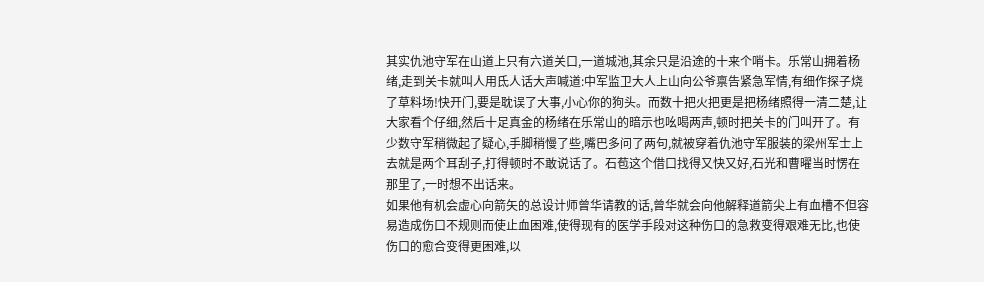其实仇池守军在山道上只有六道关口,一道城池,其余只是沿途的十来个哨卡。乐常山拥着杨绪,走到关卡就叫人用氐人话大声喊道:中军监卫大人上山向公爷禀告紧急军情,有细作探子烧了草料场!快开门,要是耽误了大事,小心你的狗头。而数十把火把更是把杨绪照得一清二楚,让大家看个仔细,然后十足真金的杨绪在乐常山的暗示也吆喝两声,顿时把关卡的门叫开了。有少数守军稍微起了疑心,手脚稍慢了些,嘴巴多问了两句,就被穿着仇池守军服装的梁州军士上去就是两个耳刮子,打得顿时不敢说话了。石苞这个借口找得又快又好,石光和曹曜当时愣在那里了,一时想不出话来。
如果他有机会虚心向箭矢的总设计师曾华请教的话,曾华就会向他解释道箭尖上有血槽不但容易造成伤口不规则而使止血困难,使得现有的医学手段对这种伤口的急救变得艰难无比,也使伤口的愈合变得更困难,以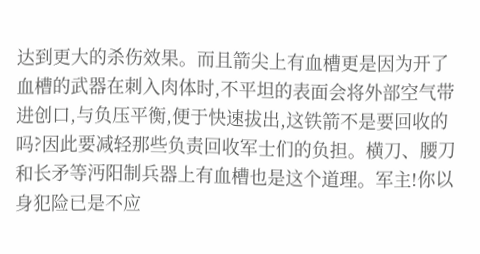达到更大的杀伤效果。而且箭尖上有血槽更是因为开了血槽的武器在刺入肉体时,不平坦的表面会将外部空气带进创口,与负压平衡,便于快速拔出,这铁箭不是要回收的吗?因此要减轻那些负责回收军士们的负担。横刀、腰刀和长矛等沔阳制兵器上有血槽也是这个道理。军主!你以身犯险已是不应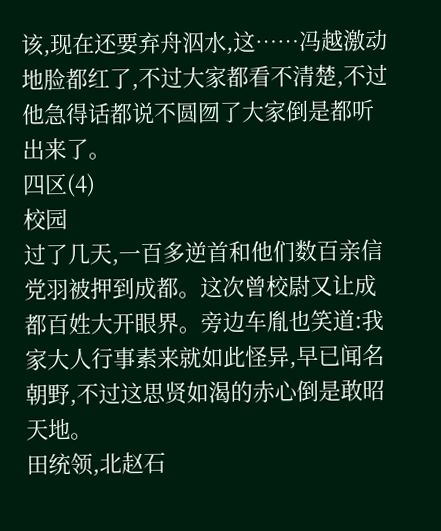该,现在还要弃舟泅水,这……冯越激动地脸都红了,不过大家都看不清楚,不过他急得话都说不圆囫了大家倒是都听出来了。
四区(4)
校园
过了几天,一百多逆首和他们数百亲信党羽被押到成都。这次曾校尉又让成都百姓大开眼界。旁边车胤也笑道:我家大人行事素来就如此怪异,早已闻名朝野,不过这思贤如渴的赤心倒是敢昭天地。
田统领,北赵石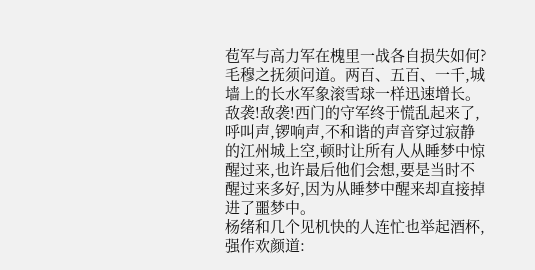苞军与高力军在槐里一战各自损失如何?毛穆之抚须问道。两百、五百、一千,城墙上的长水军象滚雪球一样迅速增长。敌袭!敌袭!西门的守军终于慌乱起来了,呼叫声,锣响声,不和谐的声音穿过寂静的江州城上空,顿时让所有人从睡梦中惊醒过来,也许最后他们会想,要是当时不醒过来多好,因为从睡梦中醒来却直接掉进了噩梦中。
杨绪和几个见机快的人连忙也举起酒杯,强作欢颜道: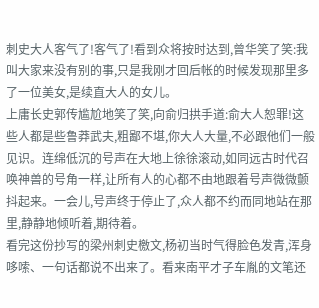刺史大人客气了!客气了!看到众将按时达到,曾华笑了笑:我叫大家来没有别的事,只是我刚才回后帐的时候发现那里多了一位美女,是续直大人的女儿。
上庸长史郭传尴尬地笑了笑,向俞归拱手道:俞大人恕罪!这些人都是些鲁莽武夫,粗鄙不堪,你大人大量,不必跟他们一般见识。连绵低沉的号声在大地上徐徐滚动,如同远古时代召唤神兽的号角一样,让所有人的心都不由地跟着号声微微颤抖起来。一会儿,号声终于停止了,众人都不约而同地站在那里,静静地倾听着,期待着。
看完这份抄写的梁州刺史檄文,杨初当时气得脸色发青,浑身哆嗦、一句话都说不出来了。看来南平才子车胤的文笔还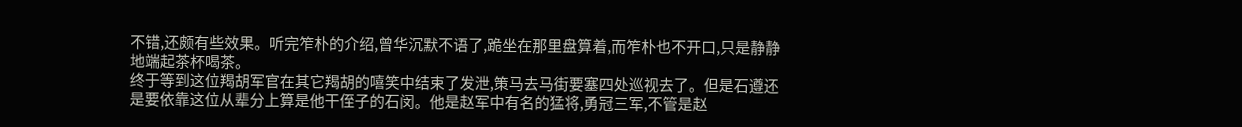不错,还颇有些效果。听完笮朴的介绍,曾华沉默不语了,跪坐在那里盘算着,而笮朴也不开口,只是静静地端起茶杯喝茶。
终于等到这位羯胡军官在其它羯胡的嘻笑中结束了发泄,策马去马街要塞四处巡视去了。但是石遵还是要依靠这位从辈分上算是他干侄子的石闵。他是赵军中有名的猛将,勇冠三军,不管是赵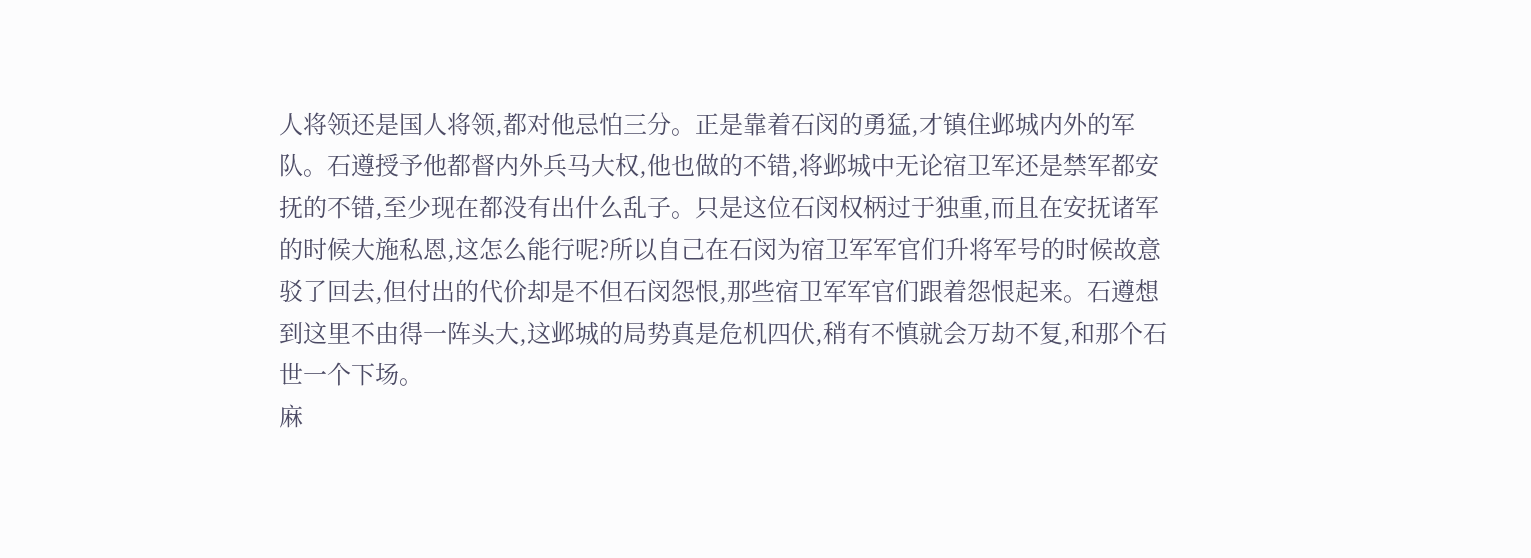人将领还是国人将领,都对他忌怕三分。正是靠着石闵的勇猛,才镇住邺城内外的军队。石遵授予他都督内外兵马大权,他也做的不错,将邺城中无论宿卫军还是禁军都安抚的不错,至少现在都没有出什么乱子。只是这位石闵权柄过于独重,而且在安抚诸军的时候大施私恩,这怎么能行呢?所以自己在石闵为宿卫军军官们升将军号的时候故意驳了回去,但付出的代价却是不但石闵怨恨,那些宿卫军军官们跟着怨恨起来。石遵想到这里不由得一阵头大,这邺城的局势真是危机四伏,稍有不慎就会万劫不复,和那个石世一个下场。
麻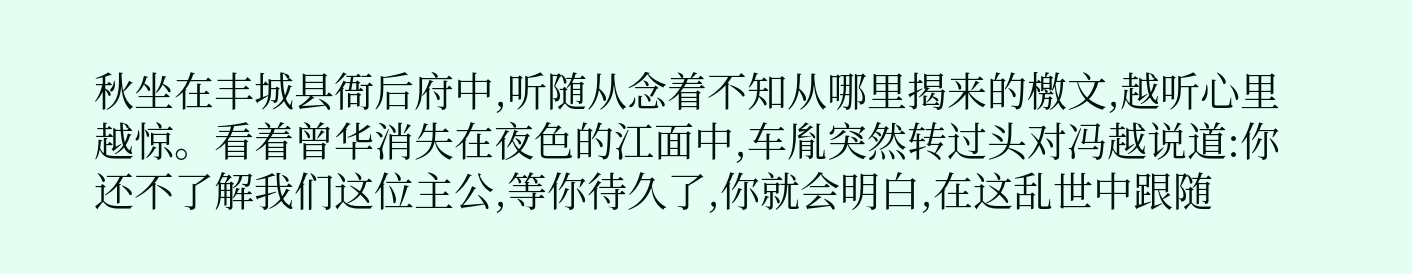秋坐在丰城县衙后府中,听随从念着不知从哪里揭来的檄文,越听心里越惊。看着曾华消失在夜色的江面中,车胤突然转过头对冯越说道:你还不了解我们这位主公,等你待久了,你就会明白,在这乱世中跟随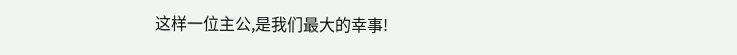这样一位主公,是我们最大的幸事!